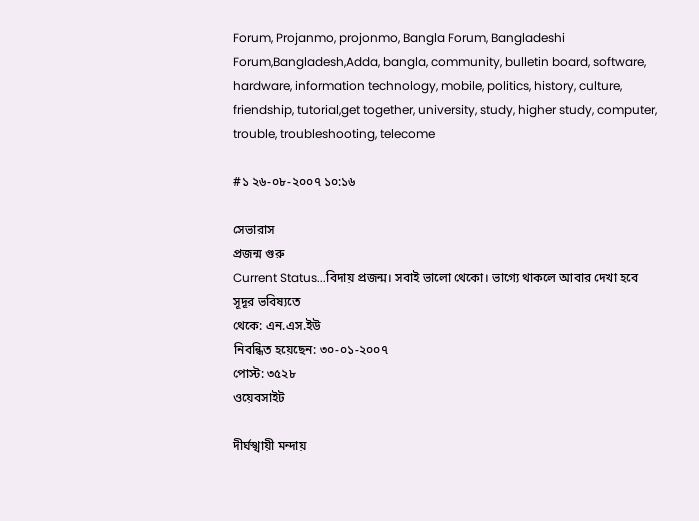Forum, Projanmo, projonmo, Bangla Forum, Bangladeshi Forum,Bangladesh,Adda, bangla, community, bulletin board, software, hardware, information technology, mobile, politics, history, culture, friendship, tutorial,get together, university, study, higher study, computer, trouble, troubleshooting, telecome

#১ ২৬-০৮-২০০৭ ১০:১৬

সেভারাস
প্রজন্ম গুরু
Current Status...বিদায় প্রজন্ম। সবাই ভালো থেকো। ভাগ্যে থাকলে আবার দেখা হবে সূদূর ভবিষ্যতে
থেকে: এন.এস.ইউ
নিবন্ধিত হয়েছেন: ৩০-০১-২০০৭
পোস্ট: ৩৫২৮
ওয়েবসাইট

দীর্ঘস্খায়ী মন্দায়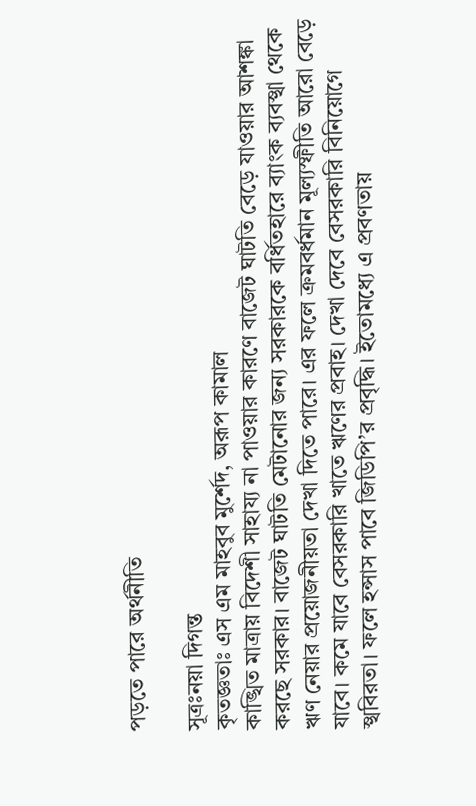পড়তে পারে অর্থনীতি

সূত্রঃনয়া দিগন্ত
কৃতজ্ঞতাঃ এস এম মাহবুব মুর্শেদ, অরূপ কামাল
কাঙ্খিত মাত্রায় বিদেশী সাহায্য না পাওয়ার কারণে বাজেট ঘাটতি বেড়ে যাওয়ার আশঙ্কা করছে সরকার। বাজেট ঘাটতি মেটানোর জন্য সরকারকে বর্ধিতহারে ব্যাংক ব্যবস্খা থেকে ঋণ নেয়ার প্রয়োজনীয়তা দেখা দিতে পারে। এর ফলে ক্রমবর্ধমান মূল্যস্ফীতি আরো বেড়ে যাবে। কমে যাবে বেসরকারি খাতে ঋণের প্রবাহ। দেখা দেবে বেসরকারি বিনিয়োগে স্খবিরতা। ফলে হন্সাস পাবে জিডিপি’র প্রবৃদ্ধি। ইতোমধ্যে এ প্রবণতায়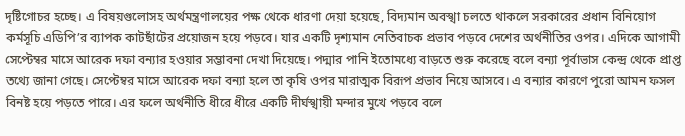দৃষ্টিগোচর হচ্ছে। এ বিষয়গুলোসহ অর্থমন্ত্রণালয়ের পক্ষ থেকে ধারণা দেয়া হয়েছে, বিদ্যমান অবস্খা চলতে থাকলে সরকারের প্রধান বিনিয়োগ কর্মসূচি এডিপি’র ব্যাপক কাটছাঁটের প্রয়োজন হয়ে পড়বে। যার একটি দৃশ্যমান নেতিবাচক প্রভাব পড়বে দেশের অর্থনীতির ওপর। এদিকে আগামী সেপ্টেম্বর মাসে আরেক দফা বন্যার হওয়ার সম্ভাবনা দেখা দিয়েছে। পদ্মার পানি ইতোমধ্যে বাড়তে শুরু করেছে বলে বন্যা পূর্বাভাস কেন্দ্র থেকে প্রাপ্ত তথ্যে জানা গেছে। সেপ্টেম্বর মাসে আরেক দফা বন্যা হলে তা কৃষি ওপর মারাত্মক বিরূপ প্রভাব নিয়ে আসবে। এ বন্যার কারণে পুরো আমন ফসল বিনষ্ট হয়ে পড়তে পারে। এর ফলে অর্থনীতি ধীরে ধীরে একটি দীর্ঘস্খায়ী মন্দার মুখে পড়বে বলে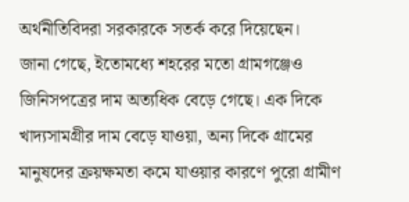অর্থনীতিবিদরা সরকারকে সতর্ক করে দিয়েছেন।
জানা গেছে, ইতোমধ্যে শহরের মতো গ্রামগঞ্জেও জিনিসপত্রের দাম অত্যধিক বেড়ে গেছে। এক দিকে খাদ্যসামগ্রীর দাম বেড়ে যাওয়া, অন্য দিকে গ্রামের মানুষদের ক্রয়ক্ষমতা কমে যাওয়ার কারণে পুরো গ্রামীণ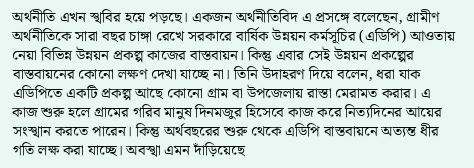অর্থনীতি এখন স্খবির হয়ে পড়ছে। একজন অর্থনীতিবিদ এ প্রসঙ্গে বলেছেন, গ্রামীণ অর্থনীতিকে সারা বছর চাঙ্গা রেখে সরকারে বার্ষিক উন্নয়ন কর্মসূচির (এডিপি) আওতায় নেয়া বিভিন্ন উন্নয়ন প্রকল্প কাজের বাস্তবায়ন। কিন্তু এবার সেই উন্নয়ন প্রকল্পের বাস্তবায়নের কোনো লক্ষণ দেখা যাচ্ছে না। তিনি উদাহরণ দিয়ে বলেন, ধরা যাক এডিপিতে একটি প্রকল্প আছে কোনো গ্রাম বা উপজেলায় রাস্তা মেরামত করার। এ কাজ শুরু হলে গ্রামের গরিব মানুষ দিনমজুর হিসেবে কাজ করে নিত্যদিনের আয়ের সংস্খান করতে পারেন। কিন্তু অর্থবছরের শুরু থেকে এডিপি বাস্তবায়নে অত্যন্ত ধীর গতি লক্ষ করা যাচ্ছে। অবস্খা এমন দাঁড়িয়েছে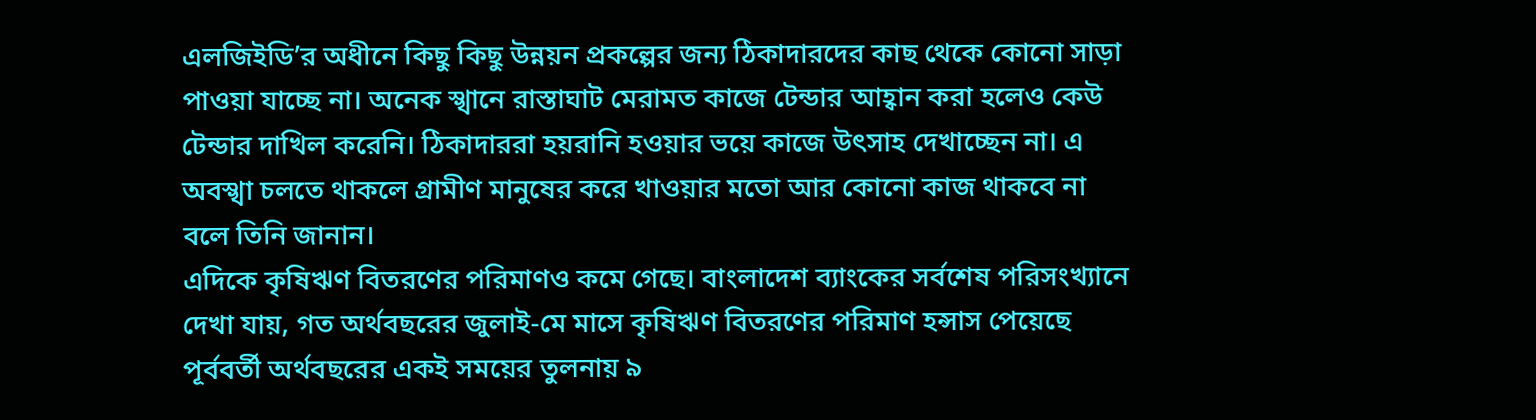এলজিইডি’র অধীনে কিছু কিছু উন্নয়ন প্রকল্পের জন্য ঠিকাদারদের কাছ থেকে কোনো সাড়া পাওয়া যাচ্ছে না। অনেক স্খানে রাস্তাঘাট মেরামত কাজে টেন্ডার আহ্বান করা হলেও কেউ টেন্ডার দাখিল করেনি। ঠিকাদাররা হয়রানি হওয়ার ভয়ে কাজে উৎসাহ দেখাচ্ছেন না। এ অবস্খা চলতে থাকলে গ্রামীণ মানুষের করে খাওয়ার মতো আর কোনো কাজ থাকবে না বলে তিনি জানান।
এদিকে কৃষিঋণ বিতরণের পরিমাণও কমে গেছে। বাংলাদেশ ব্যাংকের সর্বশেষ পরিসংখ্যানে দেখা যায়, গত অর্থবছরের জুলাই-মে মাসে কৃষিঋণ বিতরণের পরিমাণ হন্সাস পেয়েছে পূর্ববর্তী অর্থবছরের একই সময়ের তুলনায় ৯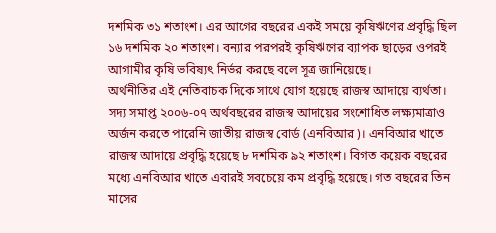দশমিক ৩১ শতাংশ। এর আগের বছরের একই সময়ে কৃষিঋণের প্রবৃদ্ধি ছিল ১৬ দশমিক ২০ শতাংশ। বন্যার পরপরই কৃষিঋণের ব্যাপক ছাড়ের ওপরই আগামীর কৃষি ভবিষ্যৎ নির্ভর করছে বলে সূত্র জানিয়েছে।
অর্থনীতির এই নেতিবাচক দিকে সাথে যোগ হয়েছে রাজস্ব আদায়ে ব্যর্থতা। সদ্য সমাপ্ত ২০০৬-০৭ অর্থবছরের রাজস্ব আদায়ের সংশোধিত লক্ষ্যমাত্রাও অর্জন করতে পারেনি জাতীয় রাজস্ব বোর্ড (এনবিআর)। এনবিআর খাতে রাজস্ব আদায়ে প্রবৃদ্ধি হয়েছে ৮ দশমিক ৯২ শতাংশ। বিগত কয়েক বছরের মধ্যে এনবিআর খাতে এবারই সবচেয়ে কম প্রবৃদ্ধি হয়েছে। গত বছরের তিন মাসের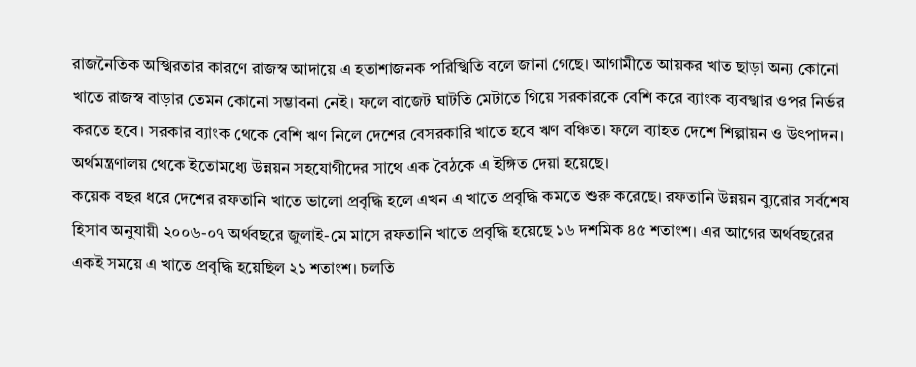রাজনৈতিক অস্খিরতার কারণে রাজস্ব আদায়ে এ হতাশাজনক পরিস্খিতি বলে জানা গেছে। আগামীতে আয়কর খাত ছাড়া অন্য কোনো খাতে রাজস্ব বাড়ার তেমন কোনো সম্ভাবনা নেই। ফলে বাজেট ঘাটতি মেটাতে গিয়ে সরকারকে বেশি করে ব্যাংক ব্যবস্খার ওপর নির্ভর করতে হবে। সরকার ব্যাংক থেকে বেশি ঋণ নিলে দেশের বেসরকারি খাতে হবে ঋণ বঞ্চিত। ফলে ব্যাহত দেশে শিল্পায়ন ও উৎপাদন। অর্থমন্ত্রণালয় থেকে ইতোমধ্যে উন্নয়ন সহযোগীদের সাথে এক বৈঠকে এ ইঙ্গিত দেয়া হয়েছে।
কয়েক বছর ধরে দেশের রফতানি খাতে ভালো প্রবৃদ্ধি হলে এখন এ খাতে প্রবৃদ্ধি কমতে শুরু করেছে। রফতানি উন্নয়ন ব্যুরোর সর্বশেষ হিসাব অনুযায়ী ২০০৬-০৭ অর্থবছরে জুলাই-মে মাসে রফতানি খাতে প্রবৃদ্ধি হয়েছে ১৬ দশমিক ৪৫ শতাংশ। এর আগের অর্থবছরের একই সময়ে এ খাতে প্রবৃদ্ধি হয়েছিল ২১ শতাংশ। চলতি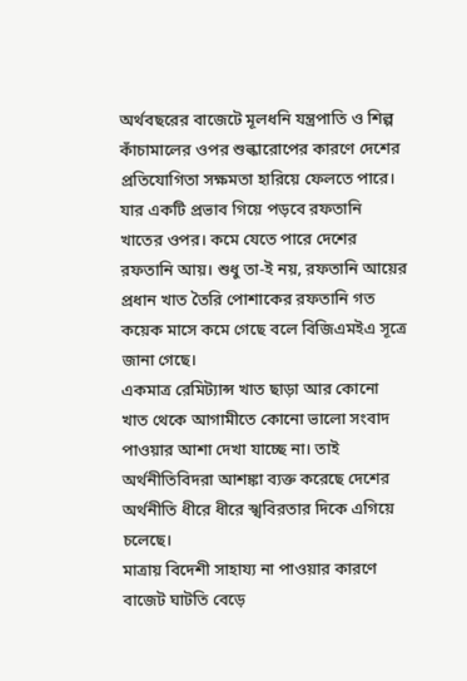অর্থবছরের বাজেটে মূলধনি যন্ত্রপাতি ও শিল্প কাঁচামালের ওপর শুল্কারোপের কারণে দেশের প্রতিযোগিতা সক্ষমতা হারিয়ে ফেলতে পারে। যার একটি প্রভাব গিয়ে পড়বে রফতানি খাতের ওপর। কমে যেতে পারে দেশের রফতানি আয়। শুধু তা-ই নয়, রফতানি আয়ের প্রধান খাত তৈরি পোশাকের রফতানি গত কয়েক মাসে কমে গেছে বলে বিজিএমইএ সূত্রে জানা গেছে।
একমাত্র রেমিট্যান্স খাত ছাড়া আর কোনো খাত থেকে আগামীতে কোনো ভালো সংবাদ পাওয়ার আশা দেখা যাচ্ছে না। তাই অর্থনীতিবিদরা আশঙ্কা ব্যক্ত করেছে দেশের অর্থনীতি ধীরে ধীরে স্খবিরতার দিকে এগিয়ে চলেছে।
মাত্রায় বিদেশী সাহায্য না পাওয়ার কারণে বাজেট ঘাটতি বেড়ে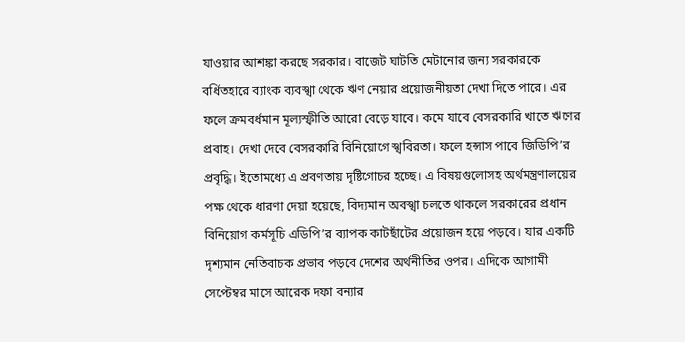যাওয়ার আশঙ্কা করছে সরকার। বাজেট ঘাটতি মেটানোর জন্য সরকারকে বর্ধিতহারে ব্যাংক ব্যবস্খা থেকে ঋণ নেয়ার প্রয়োজনীয়তা দেখা দিতে পারে। এর ফলে ক্রমবর্ধমান মূল্যস্ফীতি আরো বেড়ে যাবে। কমে যাবে বেসরকারি খাতে ঋণের প্রবাহ। দেখা দেবে বেসরকারি বিনিয়োগে স্খবিরতা। ফলে হন্সাস পাবে জিডিপি’র প্রবৃদ্ধি। ইতোমধ্যে এ প্রবণতায় দৃষ্টিগোচর হচ্ছে। এ বিষয়গুলোসহ অর্থমন্ত্রণালয়ের পক্ষ থেকে ধারণা দেয়া হয়েছে, বিদ্যমান অবস্খা চলতে থাকলে সরকারের প্রধান বিনিয়োগ কর্মসূচি এডিপি’র ব্যাপক কাটছাঁটের প্রয়োজন হয়ে পড়বে। যার একটি দৃশ্যমান নেতিবাচক প্রভাব পড়বে দেশের অর্থনীতির ওপর। এদিকে আগামী সেপ্টেম্বর মাসে আরেক দফা বন্যার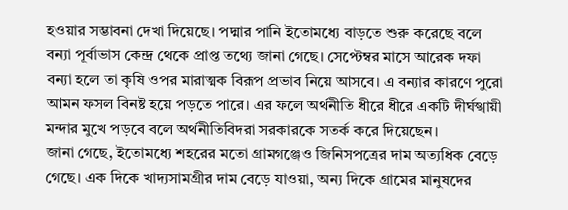হওয়ার সম্ভাবনা দেখা দিয়েছে। পদ্মার পানি ইতোমধ্যে বাড়তে শুরু করেছে বলে বন্যা পূর্বাভাস কেন্দ্র থেকে প্রাপ্ত তথ্যে জানা গেছে। সেপ্টেম্বর মাসে আরেক দফা বন্যা হলে তা কৃষি ওপর মারাত্মক বিরূপ প্রভাব নিয়ে আসবে। এ বন্যার কারণে পুরো আমন ফসল বিনষ্ট হয়ে পড়তে পারে। এর ফলে অর্থনীতি ধীরে ধীরে একটি দীর্ঘস্খায়ী মন্দার মুখে পড়বে বলে অর্থনীতিবিদরা সরকারকে সতর্ক করে দিয়েছেন।
জানা গেছে, ইতোমধ্যে শহরের মতো গ্রামগঞ্জেও জিনিসপত্রের দাম অত্যধিক বেড়ে গেছে। এক দিকে খাদ্যসামগ্রীর দাম বেড়ে যাওয়া, অন্য দিকে গ্রামের মানুষদের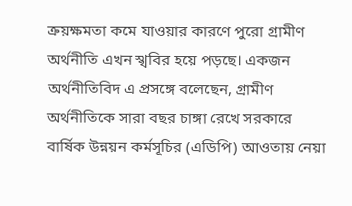ক্রয়ক্ষমতা কমে যাওয়ার কারণে পুরো গ্রামীণ অর্থনীতি এখন স্খবির হয়ে পড়ছে। একজন অর্থনীতিবিদ এ প্রসঙ্গে বলেছেন, গ্রামীণ অর্থনীতিকে সারা বছর চাঙ্গা রেখে সরকারে বার্ষিক উন্নয়ন কর্মসূচির (এডিপি) আওতায় নেয়া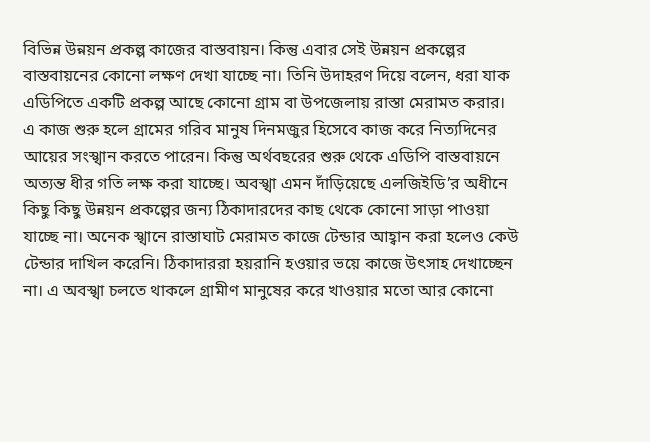বিভিন্ন উন্নয়ন প্রকল্প কাজের বাস্তবায়ন। কিন্তু এবার সেই উন্নয়ন প্রকল্পের বাস্তবায়নের কোনো লক্ষণ দেখা যাচ্ছে না। তিনি উদাহরণ দিয়ে বলেন, ধরা যাক এডিপিতে একটি প্রকল্প আছে কোনো গ্রাম বা উপজেলায় রাস্তা মেরামত করার। এ কাজ শুরু হলে গ্রামের গরিব মানুষ দিনমজুর হিসেবে কাজ করে নিত্যদিনের আয়ের সংস্খান করতে পারেন। কিন্তু অর্থবছরের শুরু থেকে এডিপি বাস্তবায়নে অত্যন্ত ধীর গতি লক্ষ করা যাচ্ছে। অবস্খা এমন দাঁড়িয়েছে এলজিইডি’র অধীনে কিছু কিছু উন্নয়ন প্রকল্পের জন্য ঠিকাদারদের কাছ থেকে কোনো সাড়া পাওয়া যাচ্ছে না। অনেক স্খানে রাস্তাঘাট মেরামত কাজে টেন্ডার আহ্বান করা হলেও কেউ টেন্ডার দাখিল করেনি। ঠিকাদাররা হয়রানি হওয়ার ভয়ে কাজে উৎসাহ দেখাচ্ছেন না। এ অবস্খা চলতে থাকলে গ্রামীণ মানুষের করে খাওয়ার মতো আর কোনো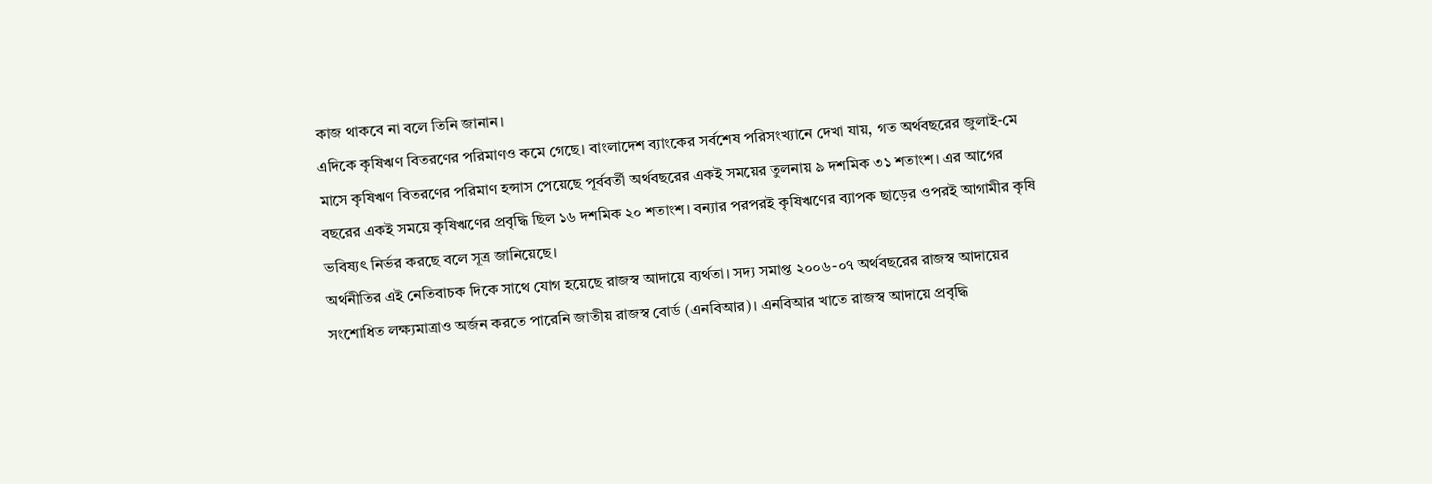কাজ থাকবে না বলে তিনি জানান।
এদিকে কৃষিঋণ বিতরণের পরিমাণও কমে গেছে। বাংলাদেশ ব্যাংকের সর্বশেষ পরিসংখ্যানে দেখা যায়, গত অর্থবছরের জুলাই-মে মাসে কৃষিঋণ বিতরণের পরিমাণ হন্সাস পেয়েছে পূর্ববর্তী অর্থবছরের একই সময়ের তুলনায় ৯ দশমিক ৩১ শতাংশ। এর আগের বছরের একই সময়ে কৃষিঋণের প্রবৃদ্ধি ছিল ১৬ দশমিক ২০ শতাংশ। বন্যার পরপরই কৃষিঋণের ব্যাপক ছাড়ের ওপরই আগামীর কৃষি ভবিষ্যৎ নির্ভর করছে বলে সূত্র জানিয়েছে।
অর্থনীতির এই নেতিবাচক দিকে সাথে যোগ হয়েছে রাজস্ব আদায়ে ব্যর্থতা। সদ্য সমাপ্ত ২০০৬-০৭ অর্থবছরের রাজস্ব আদায়ের সংশোধিত লক্ষ্যমাত্রাও অর্জন করতে পারেনি জাতীয় রাজস্ব বোর্ড (এনবিআর)। এনবিআর খাতে রাজস্ব আদায়ে প্রবৃদ্ধি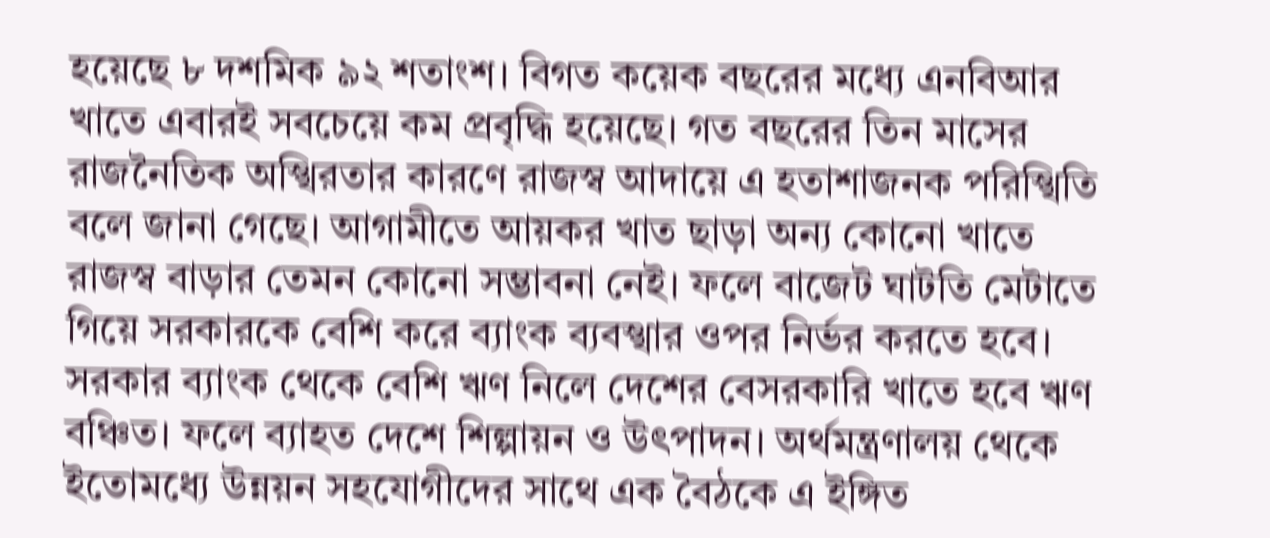হয়েছে ৮ দশমিক ৯২ শতাংশ। বিগত কয়েক বছরের মধ্যে এনবিআর খাতে এবারই সবচেয়ে কম প্রবৃদ্ধি হয়েছে। গত বছরের তিন মাসের রাজনৈতিক অস্খিরতার কারণে রাজস্ব আদায়ে এ হতাশাজনক পরিস্খিতি বলে জানা গেছে। আগামীতে আয়কর খাত ছাড়া অন্য কোনো খাতে রাজস্ব বাড়ার তেমন কোনো সম্ভাবনা নেই। ফলে বাজেট ঘাটতি মেটাতে গিয়ে সরকারকে বেশি করে ব্যাংক ব্যবস্খার ওপর নির্ভর করতে হবে। সরকার ব্যাংক থেকে বেশি ঋণ নিলে দেশের বেসরকারি খাতে হবে ঋণ বঞ্চিত। ফলে ব্যাহত দেশে শিল্পায়ন ও উৎপাদন। অর্থমন্ত্রণালয় থেকে ইতোমধ্যে উন্নয়ন সহযোগীদের সাথে এক বৈঠকে এ ইঙ্গিত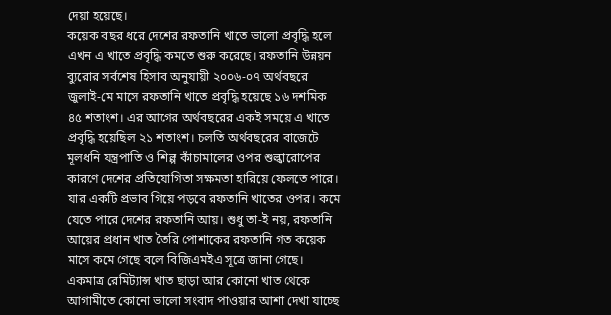দেয়া হয়েছে।
কয়েক বছর ধরে দেশের রফতানি খাতে ভালো প্রবৃদ্ধি হলে এখন এ খাতে প্রবৃদ্ধি কমতে শুরু করেছে। রফতানি উন্নয়ন ব্যুরোর সর্বশেষ হিসাব অনুযায়ী ২০০৬-০৭ অর্থবছরে জুলাই-মে মাসে রফতানি খাতে প্রবৃদ্ধি হয়েছে ১৬ দশমিক ৪৫ শতাংশ। এর আগের অর্থবছরের একই সময়ে এ খাতে প্রবৃদ্ধি হয়েছিল ২১ শতাংশ। চলতি অর্থবছরের বাজেটে মূলধনি যন্ত্রপাতি ও শিল্প কাঁচামালের ওপর শুল্কারোপের কারণে দেশের প্রতিযোগিতা সক্ষমতা হারিয়ে ফেলতে পারে। যার একটি প্রভাব গিয়ে পড়বে রফতানি খাতের ওপর। কমে যেতে পারে দেশের রফতানি আয়। শুধু তা-ই নয়, রফতানি আয়ের প্রধান খাত তৈরি পোশাকের রফতানি গত কয়েক মাসে কমে গেছে বলে বিজিএমইএ সূত্রে জানা গেছে।
একমাত্র রেমিট্যান্স খাত ছাড়া আর কোনো খাত থেকে আগামীতে কোনো ভালো সংবাদ পাওয়ার আশা দেখা যাচ্ছে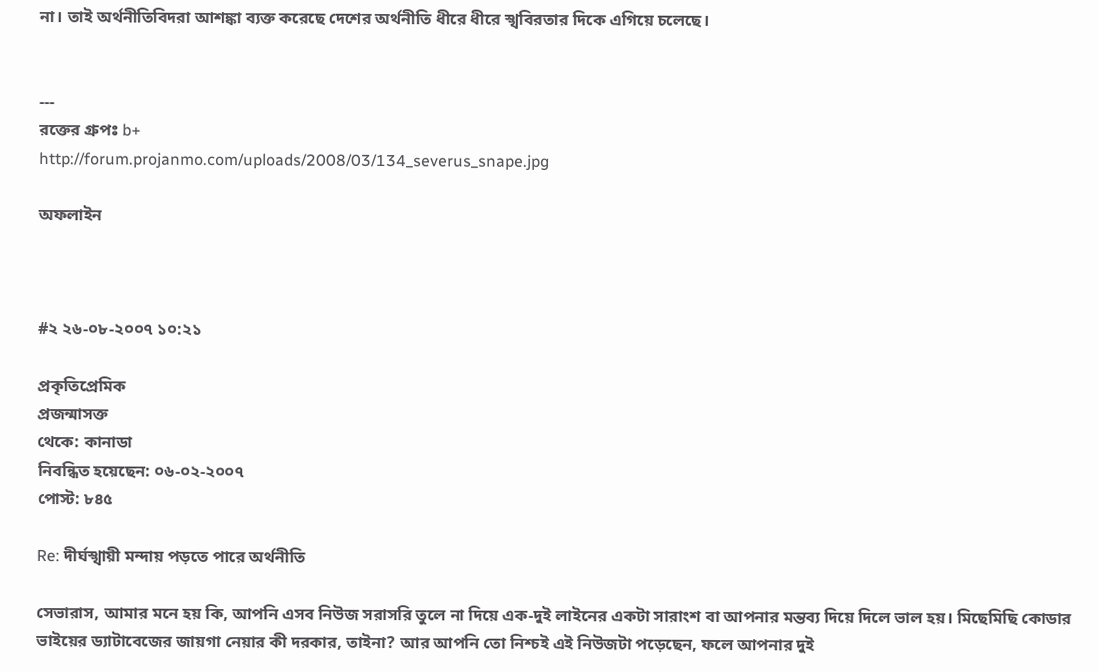না। তাই অর্থনীতিবিদরা আশঙ্কা ব্যক্ত করেছে দেশের অর্থনীতি ধীরে ধীরে স্খবিরতার দিকে এগিয়ে চলেছে।


---
রক্তের গ্রুপঃ b+
http://forum.projanmo.com/uploads/2008/03/134_severus_snape.jpg

অফলাইন



#২ ২৬-০৮-২০০৭ ১০:২১

প্রকৃতিপ্রেমিক
প্রজন্মাসক্ত
থেকে: কানাডা
নিবন্ধিত হয়েছেন: ০৬-০২-২০০৭
পোস্ট: ৮৪৫

Re: দীর্ঘস্খায়ী মন্দায় পড়তে পারে অর্থনীতি

সেভারাস, আমার মনে হয় কি, আপনি এসব নিউজ সরাসরি তুলে না দিয়ে এক-দুই লাইনের একটা সারাংশ বা আপনার মন্তব্য দিয়ে দিলে ভাল হয়। মিছেমিছি কোডার ভাইয়ের ড্যাটাবেজের জায়গা নেয়ার কী দরকার, তাইনা? আর আপনি তো নিশ্চই এই নিউজটা পড়েছেন, ফলে আপনার দুই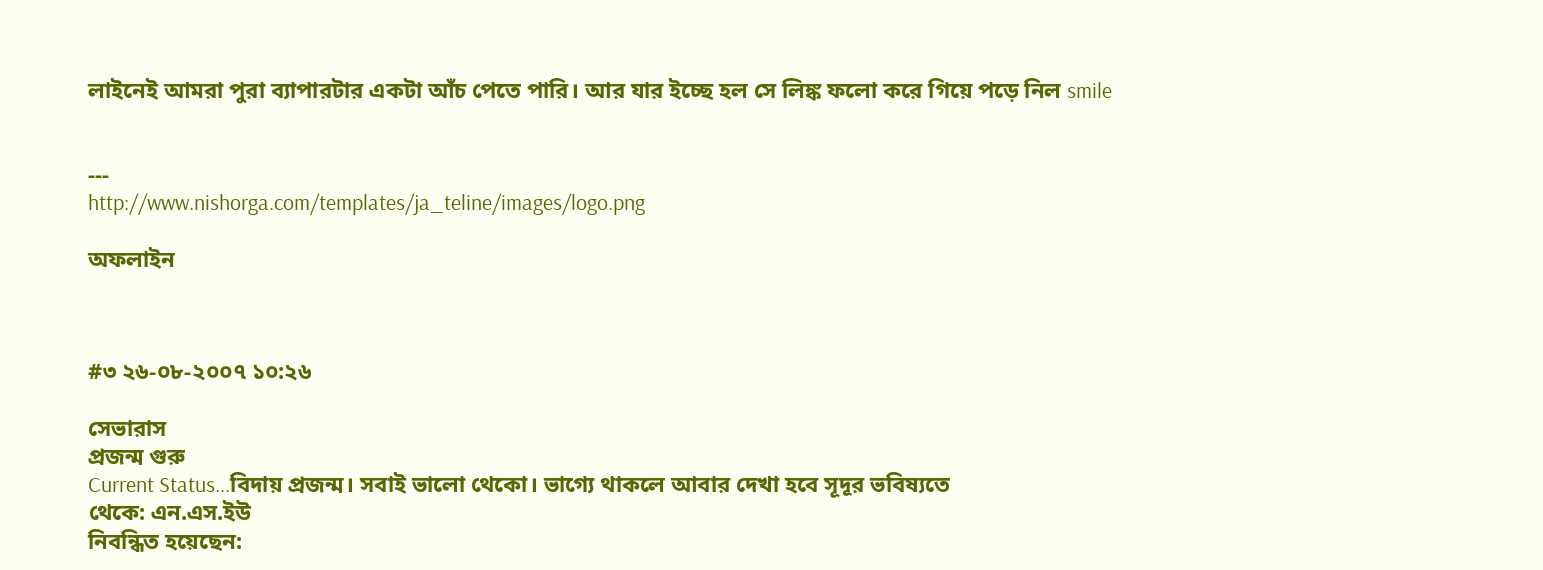লাইনেই আমরা পুরা ব্যাপারটার একটা আঁচ পেতে পারি। আর যার ইচ্ছে হল সে লিঙ্ক ফলো করে গিয়ে পড়ে নিল smile


---
http://www.nishorga.com/templates/ja_teline/images/logo.png

অফলাইন



#৩ ২৬-০৮-২০০৭ ১০:২৬

সেভারাস
প্রজন্ম গুরু
Current Status...বিদায় প্রজন্ম। সবাই ভালো থেকো। ভাগ্যে থাকলে আবার দেখা হবে সূদূর ভবিষ্যতে
থেকে: এন.এস.ইউ
নিবন্ধিত হয়েছেন: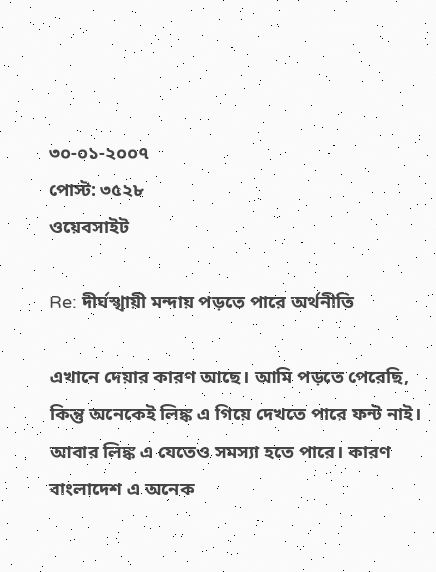৩০-০১-২০০৭
পোস্ট: ৩৫২৮
ওয়েবসাইট

Re: দীর্ঘস্খায়ী মন্দায় পড়তে পারে অর্থনীতি

এখানে দেয়ার কারণ আছে। আমি পড়তে পেরেছি, কিন্তু অনেকেই লিঙ্ক এ গিয়ে দেখতে পারে ফন্ট নাই। আবার লিঙ্ক এ যেতেও সমস্যা হতে পারে। কারণ বাংলাদেশ এ অনেক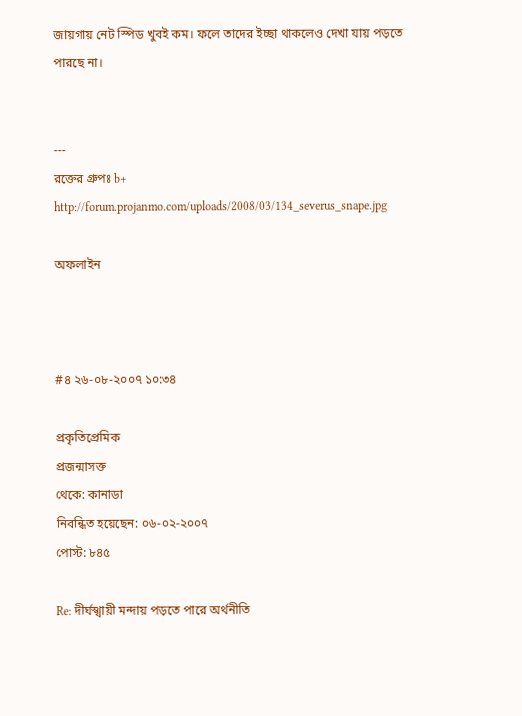জায়গায় নেট স্পিড খুবই কম। ফলে তাদের ইচ্ছা থাকলেও দেখা যায় পড়তে পারছে না।


---
রক্তের গ্রুপঃ b+
http://forum.projanmo.com/uploads/2008/03/134_severus_snape.jpg

অফলাইন



#৪ ২৬-০৮-২০০৭ ১০:৩৪

প্রকৃতিপ্রেমিক
প্রজন্মাসক্ত
থেকে: কানাডা
নিবন্ধিত হয়েছেন: ০৬-০২-২০০৭
পোস্ট: ৮৪৫

Re: দীর্ঘস্খায়ী মন্দায় পড়তে পারে অর্থনীতি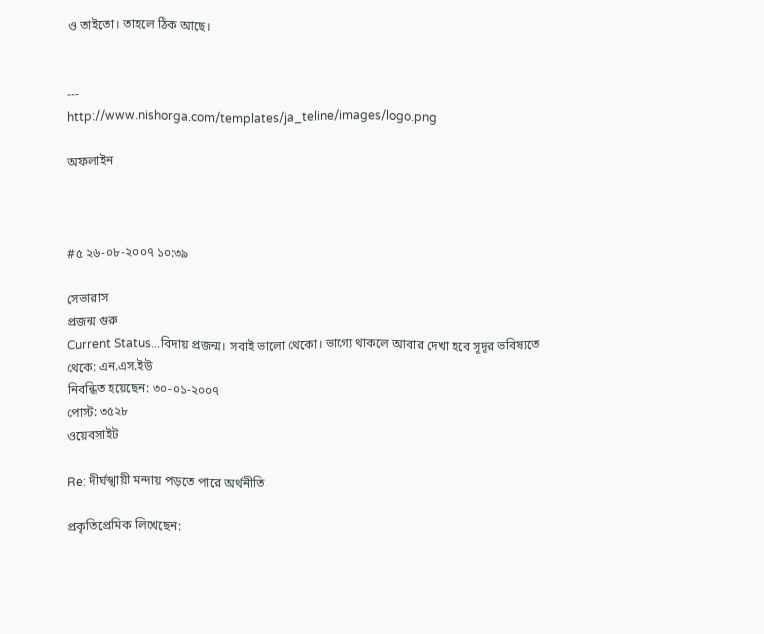ও তাইতো। তাহলে ঠিক আছে।


---
http://www.nishorga.com/templates/ja_teline/images/logo.png

অফলাইন



#৫ ২৬-০৮-২০০৭ ১০:৩৯

সেভারাস
প্রজন্ম গুরু
Current Status...বিদায় প্রজন্ম। সবাই ভালো থেকো। ভাগ্যে থাকলে আবার দেখা হবে সূদূর ভবিষ্যতে
থেকে: এন.এস.ইউ
নিবন্ধিত হয়েছেন: ৩০-০১-২০০৭
পোস্ট: ৩৫২৮
ওয়েবসাইট

Re: দীর্ঘস্খায়ী মন্দায় পড়তে পারে অর্থনীতি

প্রকৃতিপ্রেমিক লিখেছেন: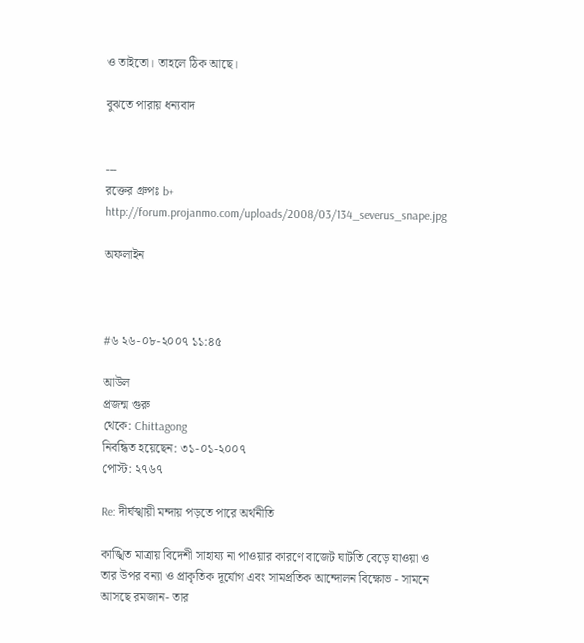ও তাইতো। তাহলে ঠিক আছে।

বুঝতে পারায় ধন্যবাদ


---
রক্তের গ্রুপঃ b+
http://forum.projanmo.com/uploads/2008/03/134_severus_snape.jpg

অফলাইন



#৬ ২৬-০৮-২০০৭ ১১:৪৫

আউল
প্রজন্ম গুরু
থেকে: Chittagong
নিবন্ধিত হয়েছেন: ৩১-০১-২০০৭
পোস্ট: ২৭৬৭

Re: দীর্ঘস্খায়ী মন্দায় পড়তে পারে অর্থনীতি

কাঙ্খিত মাত্রায় বিদেশী সাহায্য না পাওয়ার কারণে বাজেট ঘাটতি বেড়ে যাওয়া ও তার উপর বন্যা ও প্রাকৃতিক দূর্যোগ এবং সামপ্রতিক আন্দোলন বিক্ষোভ - সামনে আসছে রমজান- তার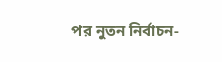পর নুতন নির্বাচন-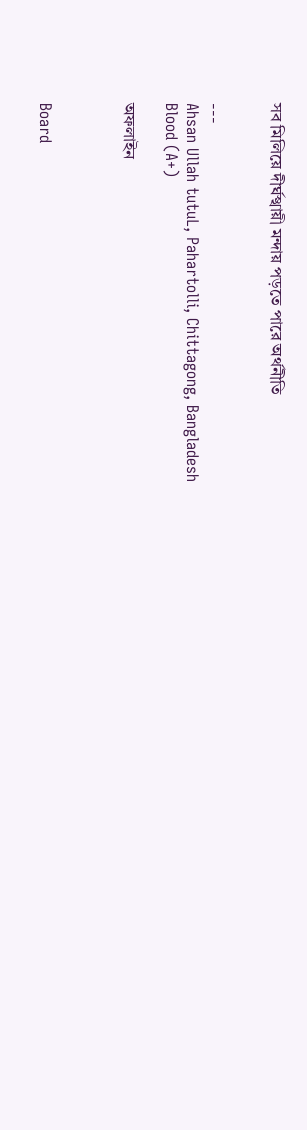সব মিলিয়ে দীর্ঘস্খায়ী মন্দায় পড়তে পারে অর্থনীতি


---
Ahsan Ullah tutuL, Pahartolli, Chittagong, Bangladesh
Blood (A+)

অফলাইন



Board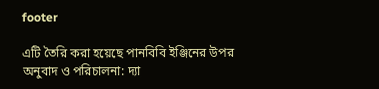footer

এটি তৈরি করা হয়েছে পানবিবি ইঞ্জিনের উপর
অনুবাদ ও পরিচালনা: দ্যা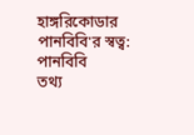হাঙ্গরিকোডার
পানবিবি'র স্বত্ব:  পানবিবি
তথ্য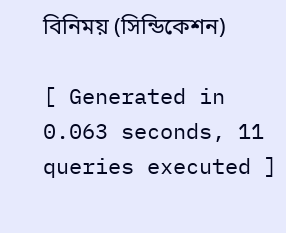বিনিময় (সিন্ডিকেশন)

[ Generated in 0.063 seconds, 11 queries executed ]